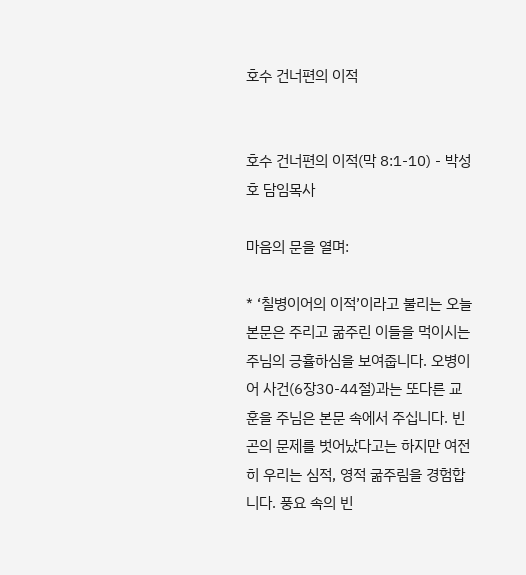호수 건너편의 이적


호수 건너편의 이적(막 8:1-10) - 박성호 담임목사

마음의 문을 열며:

* ‘칠병이어의 이적’이라고 불리는 오늘 본문은 주리고 굶주린 이들을 먹이시는 주님의 긍휼하심을 보여줍니다. 오병이어 사건(6장30-44절)과는 또다른 교훈을 주님은 본문 속에서 주십니다. 빈곤의 문제를 벗어났다고는 하지만 여전히 우리는 심적, 영적 굶주림을 경험합니다. 풍요 속의 빈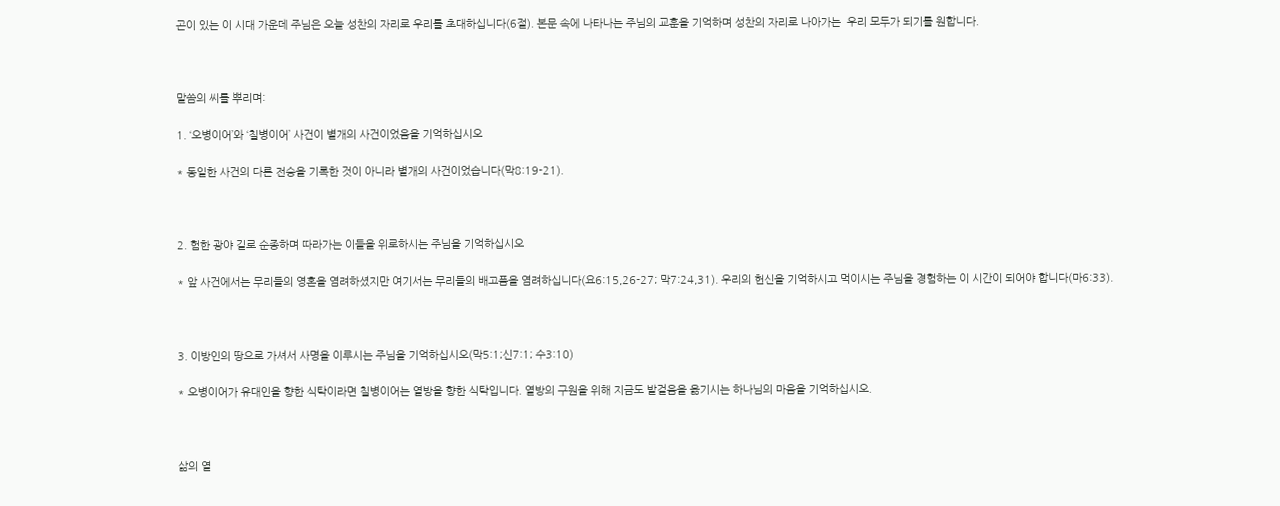곤이 있는 이 시대 가운데 주님은 오늘 성찬의 자리로 우리를 초대하십니다(6절). 본문 속에 나타나는 주님의 교훈을 기억하며 성찬의 자리로 나아가는  우리 모두가 되기를 원합니다.



말씀의 씨를 뿌리며:

1. ‘오병이어’와 ‘칠병이어’ 사건이 별개의 사건이었음을 기억하십시오

* 동일한 사건의 다른 전승을 기록한 것이 아니라 별개의 사건이었습니다(막8:19-21).



2. 험한 광야 길로 순종하며 따라가는 이들을 위로하시는 주님을 기억하십시오

* 앞 사건에서는 무리들의 영혼을 염려하셨지만 여기서는 무리들의 배고픔을 염려하십니다(요6:15,26-27; 막7:24,31). 우리의 헌신을 기억하시고 먹이시는 주님을 경험하는 이 시간이 되어야 합니다(마6:33).



3. 이방인의 땅으로 가셔서 사명을 이루시는 주님을 기억하십시오(막5:1;신7:1; 수3:10)

* 오병이어가 유대인을 향한 식탁이라면 칠병이어는 열방을 향한 식탁입니다. 열방의 구원을 위해 지금도 발걸음을 옮기시는 하나님의 마음을 기억하십시오.



삶의 열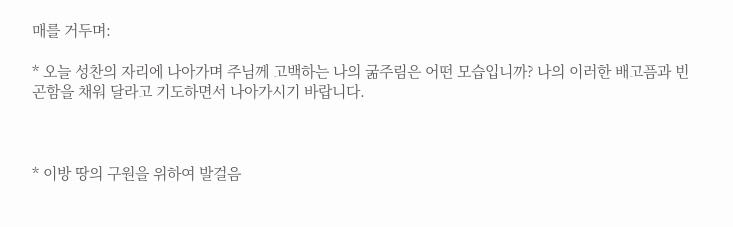매를 거두며:

* 오늘 성찬의 자리에 나아가며 주님께 고백하는 나의 굶주림은 어떤 모습입니까? 나의 이러한 배고픔과 빈곤함을 채워 달라고 기도하면서 나아가시기 바랍니다.



* 이방 땅의 구원을 위하여 발걸음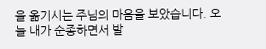을 옮기시는 주님의 마음을 보았습니다. 오늘 내가 순종하면서 발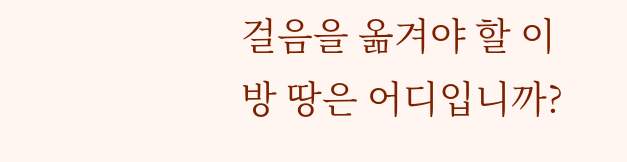걸음을 옮겨야 할 이방 땅은 어디입니까?